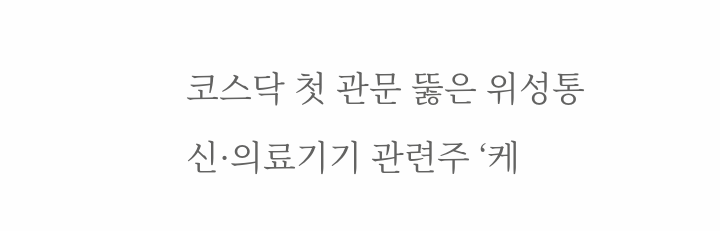코스닥 첫 관문 뚫은 위성통신·의료기기 관련주 ‘케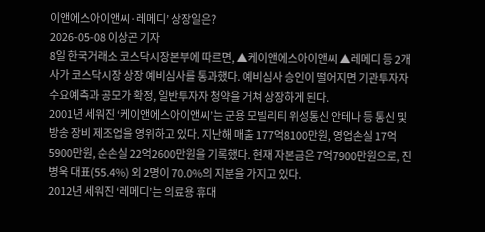이앤에스아이앤씨·레메디’ 상장일은?
2026-05-08 이상곤 기자
8일 한국거래소 코스닥시장본부에 따르면, ▲케이앤에스아이앤씨 ▲레메디 등 2개사가 코스닥시장 상장 예비심사를 통과했다. 예비심사 승인이 떨어지면 기관투자자 수요예측과 공모가 확정, 일반투자자 청약을 거쳐 상장하게 된다.
2001년 세워진 ‘케이앤에스아이앤씨’는 군용 모빌리티 위성통신 안테나 등 통신 및 방송 장비 제조업을 영위하고 있다. 지난해 매출 177억8100만원, 영업손실 17억5900만원, 순손실 22억2600만원을 기록했다. 현재 자본금은 7억7900만원으로, 진병욱 대표(55.4%) 외 2명이 70.0%의 지분을 가지고 있다.
2012년 세워진 ‘레메디’는 의료용 휴대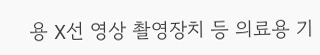용 X선 영상 촬영장치 등 의료용 기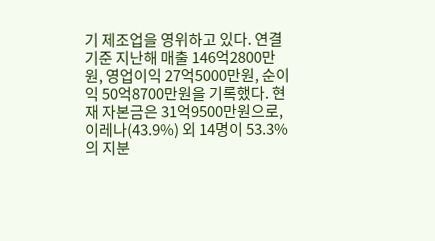기 제조업을 영위하고 있다. 연결 기준 지난해 매출 146억2800만원, 영업이익 27억5000만원, 순이익 50억8700만원을 기록했다. 현재 자본금은 31억9500만원으로, 이레나(43.9%) 외 14명이 53.3%의 지분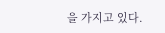을 가지고 있다.